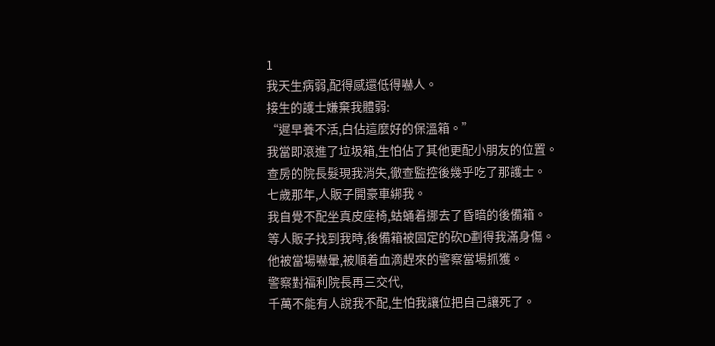1
我天生病弱,配得感還低得嚇人。
接生的護士嫌棄我體弱:
“遲早養不活,白佔這麼好的保溫箱。”
我當即滾進了垃圾箱,生怕佔了其他更配小朋友的位置。
查房的院長髮現我消失,徹查監控後幾乎吃了那護士。
七歲那年,人販子開豪車綁我。
我自覺不配坐真皮座椅,蛄蛹着挪去了昏暗的後備箱。
等人販子找到我時,後備箱被固定的砍D劃得我滿身傷。
他被當場嚇暈,被順着血滴趕來的警察當場抓獲。
警察對福利院長再三交代,
千萬不能有人說我不配,生怕我讓位把自己讓死了。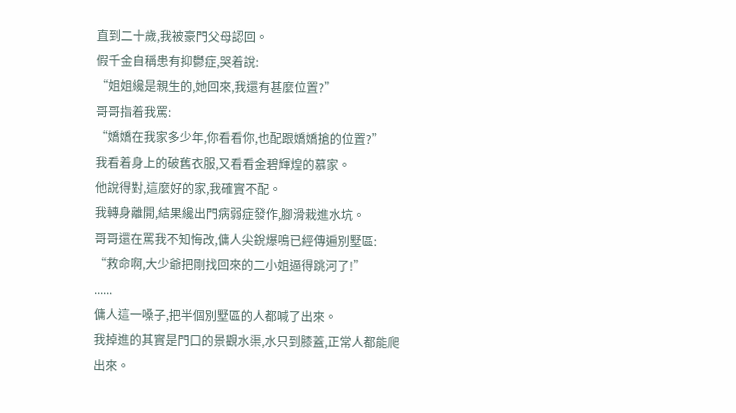直到二十歲,我被豪門父母認回。
假千金自稱患有抑鬱症,哭着說:
“姐姐纔是親生的,她回來,我還有甚麼位置?”
哥哥指着我罵:
“嬌嬌在我家多少年,你看看你,也配跟嬌嬌搶的位置?”
我看着身上的破舊衣服,又看看金碧輝煌的慕家。
他說得對,這麼好的家,我確實不配。
我轉身離開,結果纔出門病弱症發作,腳滑栽進水坑。
哥哥還在罵我不知悔改,傭人尖銳爆鳴已經傳遍別墅區:
“救命啊,大少爺把剛找回來的二小姐逼得跳河了!”
......
傭人這一嗓子,把半個別墅區的人都喊了出來。
我掉進的其實是門口的景觀水渠,水只到膝蓋,正常人都能爬出來。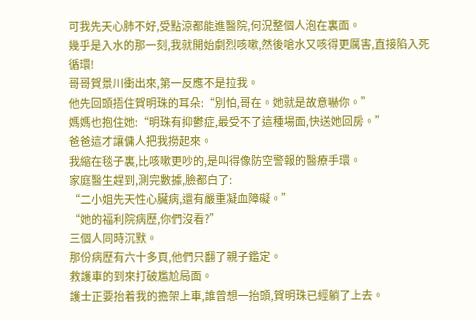可我先天心肺不好,受點涼都能進醫院,何況整個人泡在裏面。
幾乎是入水的那一刻,我就開始劇烈咳嗽,然後嗆水又咳得更厲害,直接陷入死循環!
哥哥賀景川衝出來,第一反應不是拉我。
他先回頭捂住賀明珠的耳朵:“別怕,哥在。她就是故意嚇你。”
媽媽也抱住她:“明珠有抑鬱症,最受不了這種場面,快送她回房。”
爸爸這才讓傭人把我撈起來。
我縮在毯子裏,比咳嗽更吵的,是叫得像防空警報的醫療手環。
家庭醫生趕到,測完數據,臉都白了:
“二小姐先天性心臟病,還有嚴重凝血障礙。”
“她的福利院病歷,你們沒看?”
三個人同時沉默。
那份病歷有六十多頁,他們只翻了親子鑑定。
救護車的到來打破尷尬局面。
護士正要抬着我的擔架上車,誰曾想一抬頭,賀明珠已經躺了上去。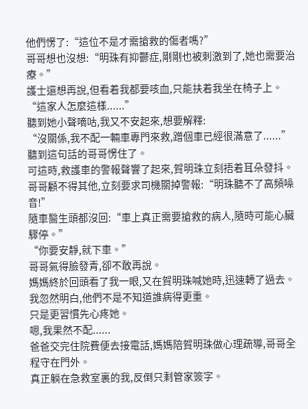他們愣了:“這位不是才需搶救的傷者嗎?”
哥哥想也沒想:“明珠有抑鬱症,剛剛也被刺激到了,她也需要治療。”
護士還想再說,但看着我都要咳血,只能扶着我坐在椅子上。
“這家人怎麼這樣......”
聽到她小聲嘀咕,我又不安起來,想要解釋:
“沒關係,我不配一輛車專門來救,蹭個車已經很滿意了......”
聽到這句話的哥哥愣住了。
可這時,救護車的警報聲響了起來,賀明珠立刻捂着耳朵發抖。
哥哥顧不得其他,立刻要求司機關掉警報:“明珠聽不了高頻噪音!”
隨車醫生頭都沒回:“車上真正需要搶救的病人,隨時可能心臟驟停。”
“你要安靜,就下車。”
哥哥氣得臉發青,卻不敢再說。
媽媽終於回頭看了我一眼,又在賀明珠喊她時,迅速轉了過去。
我忽然明白,他們不是不知道誰病得更重。
只是更習慣先心疼她。
嗯,我果然不配......
爸爸交完住院費便去接電話,媽媽陪賀明珠做心理疏導,哥哥全程守在門外。
真正躺在急救室裏的我,反倒只剩管家簽字。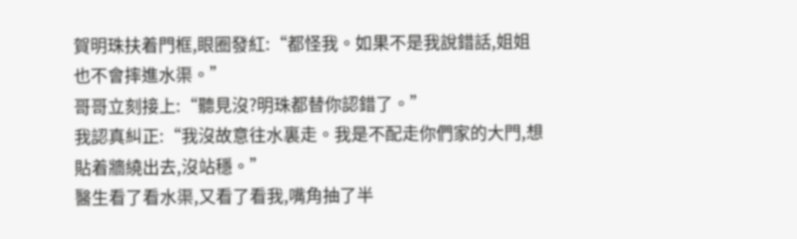賀明珠扶着門框,眼圈發紅:“都怪我。如果不是我說錯話,姐姐也不會摔進水渠。”
哥哥立刻接上:“聽見沒?明珠都替你認錯了。”
我認真糾正:“我沒故意往水裏走。我是不配走你們家的大門,想貼着牆繞出去,沒站穩。”
醫生看了看水渠,又看了看我,嘴角抽了半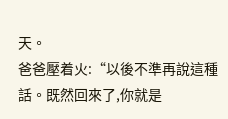天。
爸爸壓着火:“以後不準再說這種話。既然回來了,你就是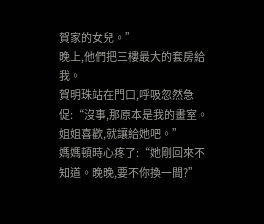賀家的女兒。”
晚上,他們把三樓最大的套房給我。
賀明珠站在門口,呼吸忽然急促:“沒事,那原本是我的畫室。姐姐喜歡,就讓給她吧。”
媽媽頓時心疼了:“她剛回來不知道。晚晚,要不你換一間?”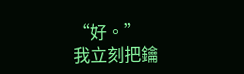“好。”
我立刻把鑰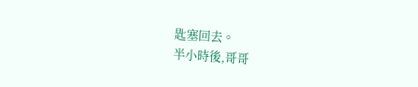匙塞回去。
半小時後,哥哥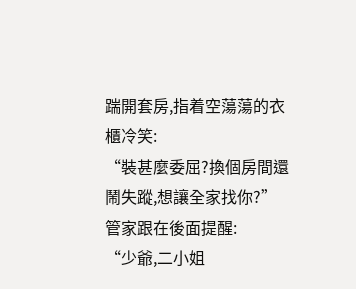踹開套房,指着空蕩蕩的衣櫃冷笑:
“裝甚麼委屈?換個房間還鬧失蹤,想讓全家找你?”
管家跟在後面提醒:
“少爺,二小姐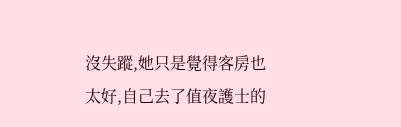沒失蹤,她只是覺得客房也太好,自己去了值夜護士的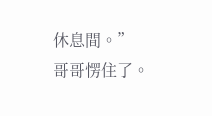休息間。”
哥哥愣住了。